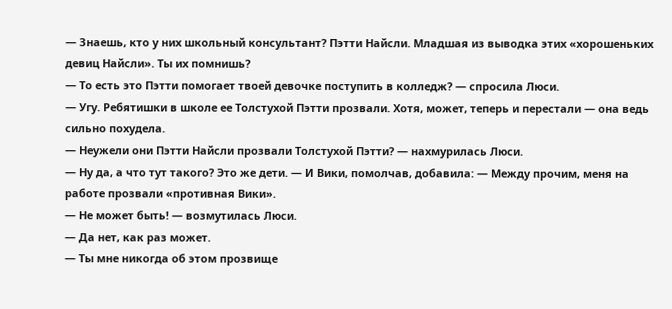— Знаешь, кто у них школьный консультант? Пэтти Найсли. Младшая из выводка этих «хорошеньких девиц Найсли». Ты их помнишь?
— То есть это Пэтти помогает твоей девочке поступить в колледж? — спросила Люси.
— Угу. Ребятишки в школе ее Толстухой Пэтти прозвали. Хотя, может, теперь и перестали — она ведь сильно похудела.
— Неужели они Пэтти Найсли прозвали Толстухой Пэтти? — нахмурилась Люси.
— Ну да, а что тут такого? Это же дети. — И Вики, помолчав, добавила: — Между прочим, меня на работе прозвали «противная Вики».
— Не может быть! — возмутилась Люси.
— Да нет, как раз может.
— Ты мне никогда об этом прозвище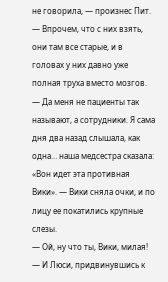не говорила, — произнес Пит. — Впрочем, что с них взять, они там все старые, и в головах у них давно уже полная труха вместо мозгов.
— Да меня не пациенты так называют, а сотрудники. Я сама дня два назад слышала, как одна… наша медсестра сказала: «Вон идет эта противная Вики». — Вики сняла очки, и по лицу ее покатились крупные слезы.
— Ой, ну что ты, Вики, милая! — И Люси, придвинувшись к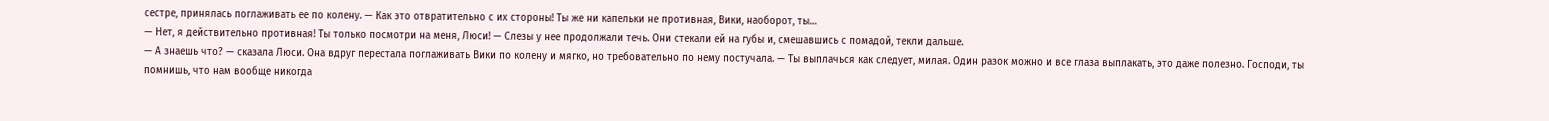сестре, принялась поглаживать ее по колену. — Как это отвратительно с их стороны! Ты же ни капельки не противная, Вики, наоборот, ты…
— Нет, я действительно противная! Ты только посмотри на меня, Люси! — Слезы у нее продолжали течь. Они стекали ей на губы и, смешавшись с помадой, текли дальше.
— А знаешь что? — сказала Люси. Она вдруг перестала поглаживать Вики по колену и мягко, но требовательно по нему постучала. — Ты выплачься как следует, милая. Один разок можно и все глаза выплакать, это даже полезно. Господи, ты помнишь, что нам вообще никогда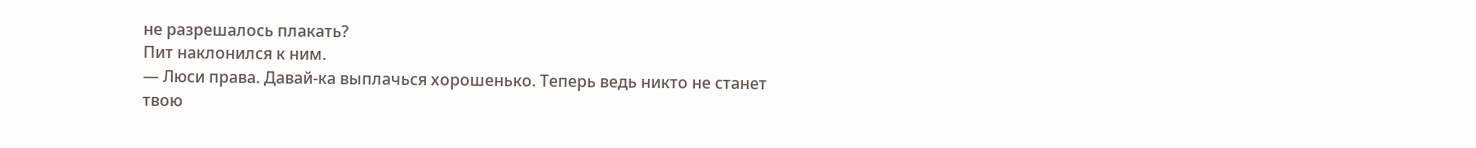не разрешалось плакать?
Пит наклонился к ним.
— Люси права. Давай-ка выплачься хорошенько. Теперь ведь никто не станет твою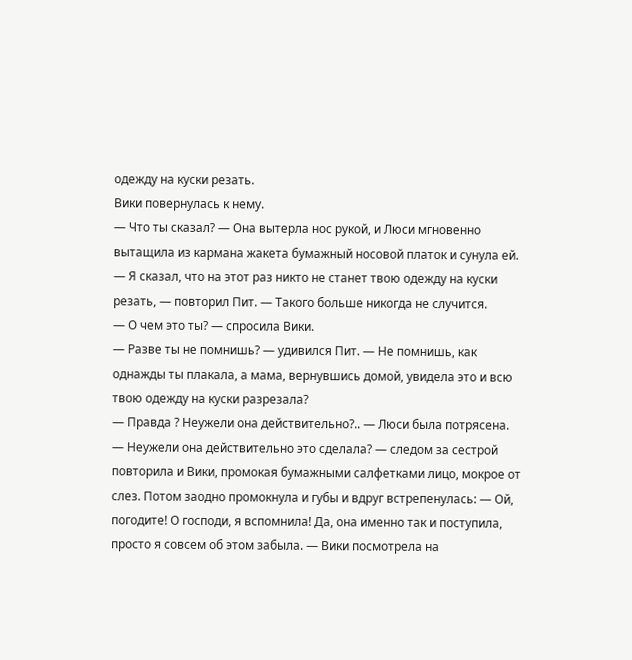одежду на куски резать.
Вики повернулась к нему.
— Что ты сказал? — Она вытерла нос рукой, и Люси мгновенно вытащила из кармана жакета бумажный носовой платок и сунула ей.
— Я сказал, что на этот раз никто не станет твою одежду на куски резать, — повторил Пит. — Такого больше никогда не случится.
— О чем это ты? — спросила Вики.
— Разве ты не помнишь? — удивился Пит. — Не помнишь, как однажды ты плакала, а мама, вернувшись домой, увидела это и всю твою одежду на куски разрезала?
— Правда ? Неужели она действительно?.. — Люси была потрясена.
— Неужели она действительно это сделала? — следом за сестрой повторила и Вики, промокая бумажными салфетками лицо, мокрое от слез. Потом заодно промокнула и губы и вдруг встрепенулась: — Ой, погодите! О господи, я вспомнила! Да, она именно так и поступила, просто я совсем об этом забыла. — Вики посмотрела на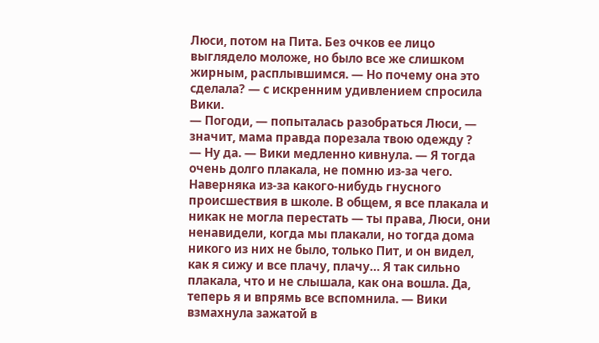Люси, потом на Пита. Без очков ее лицо выглядело моложе, но было все же слишком жирным, расплывшимся. — Но почему она это сделала? — с искренним удивлением спросила Вики.
— Погоди, — попыталась разобраться Люси, — значит, мама правда порезала твою одежду ?
— Ну да. — Вики медленно кивнула. — Я тогда очень долго плакала, не помню из-за чего. Наверняка из-за какого-нибудь гнусного происшествия в школе. В общем, я все плакала и никак не могла перестать — ты права, Люси, они ненавидели, когда мы плакали, но тогда дома никого из них не было, только Пит, и он видел, как я сижу и все плачу, плачу… Я так сильно плакала, что и не слышала, как она вошла. Да, теперь я и впрямь все вспомнила. — Вики взмахнула зажатой в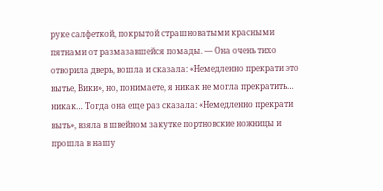руке салфеткой, покрытой страшноватыми красными пятнами от размазавшейся помады. — Она очень тихо отворила дверь, вошла и сказала: «Немедленно прекрати это вытье, Вики», но, понимаете, я никак не могла прекратить… никак… Тогда она еще раз сказала: «Немедленно прекрати выть», взяла в швейном закутке портновские ножницы и прошла в нашу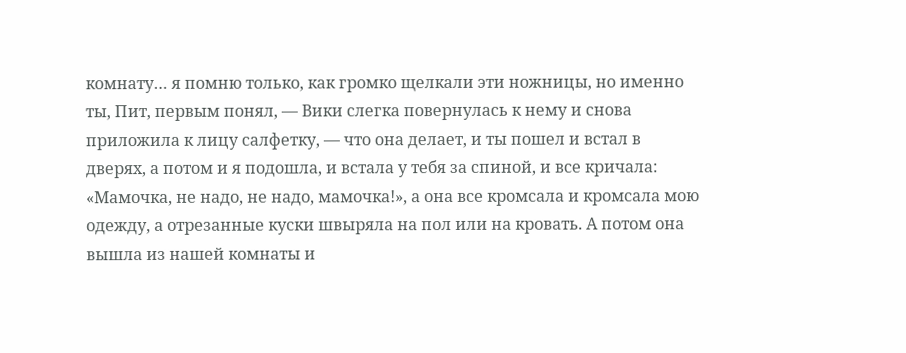комнату… я помню только, как громко щелкали эти ножницы, но именно ты, Пит, первым понял, — Вики слегка повернулась к нему и снова приложила к лицу салфетку, — что она делает, и ты пошел и встал в дверях, а потом и я подошла, и встала у тебя за спиной, и все кричала: «Мамочка, не надо, не надо, мамочка!», а она все кромсала и кромсала мою одежду, а отрезанные куски швыряла на пол или на кровать. А потом она вышла из нашей комнаты и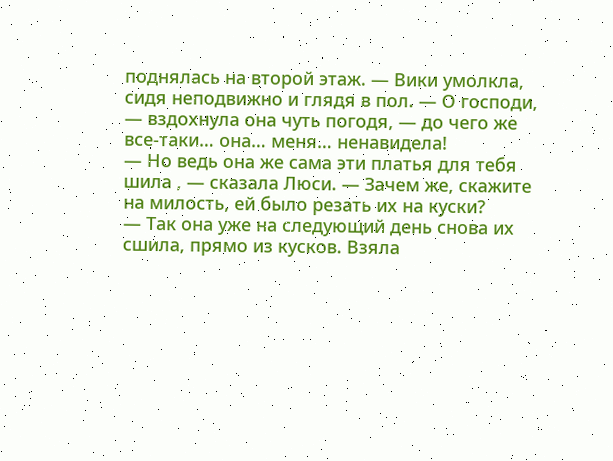поднялась на второй этаж. — Вики умолкла, сидя неподвижно и глядя в пол. — О господи, — вздохнула она чуть погодя, — до чего же все-таки… она… меня… ненавидела!
— Но ведь она же сама эти платья для тебя шила , — сказала Люси. — Зачем же, скажите на милость, ей было резать их на куски?
— Так она уже на следующий день снова их сшила, прямо из кусков. Взяла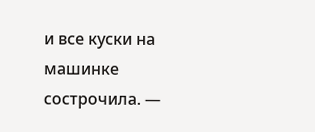и все куски на машинке сострочила. —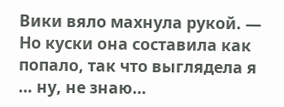Вики вяло махнула рукой. — Но куски она составила как попало, так что выглядела я … ну, не знаю…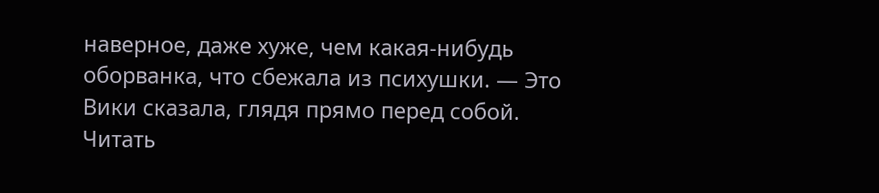наверное, даже хуже, чем какая-нибудь оборванка, что сбежала из психушки. — Это Вики сказала, глядя прямо перед собой.
Читать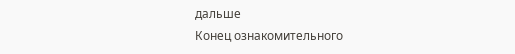дальше
Конец ознакомительного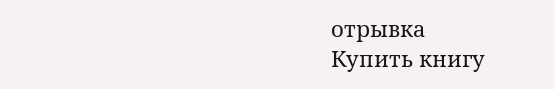отрывка
Купить книгу